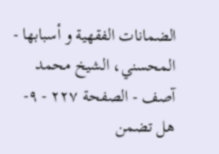الضمانات الفقهية و أسبابها - المحسني، الشيخ محمد آصف - الصفحة ٢٢٧ - ٩- هل تضمن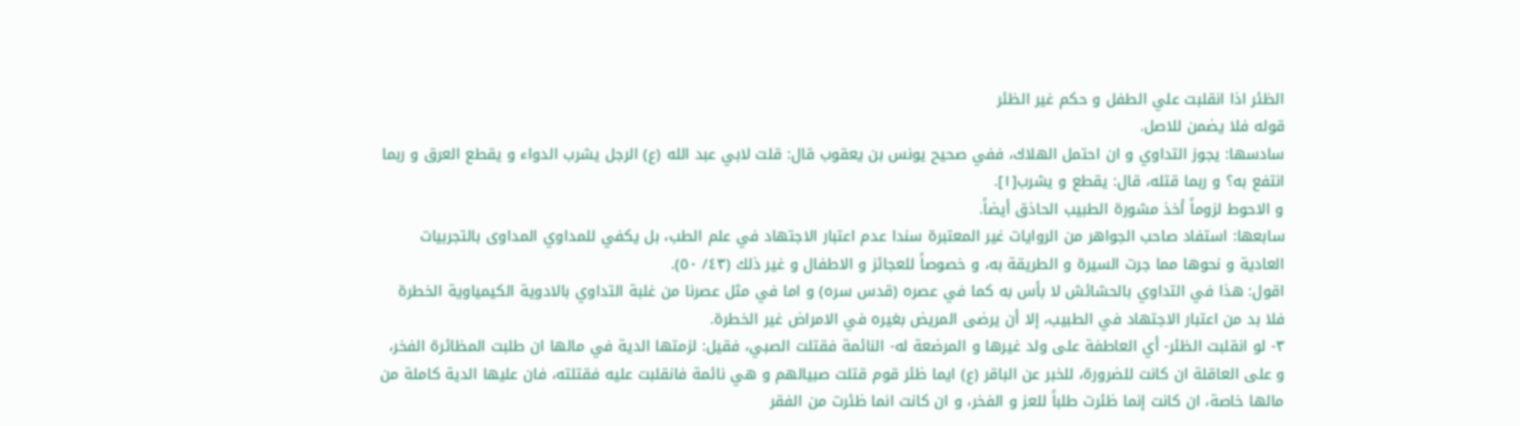الظئر اذا انقلبت علي الطفل و حكم غير الظئر
قوله فلا يضمن للاصل.
سادسها: يجوز التداوي و ان احتمل الهلاك، ففي صحيح يونس بن يعقوب قال: قلت لابي عبد الله (ع) الرجل يشرب الدواء و يقطع العرق و ربما انتفع به؟ و ربما قتله، قال: يقطع و يشرب[١].
و الاحوط لزوماً أخذ مشورة الطبيب الحاذق أيضاً.
سابعها: استفاد صاحب الجواهر من الروايات غير المعتبرة سندا عدم اعتبار الاجتهاد في علم الطب، بل يكفي للمداوي المداوى بالتجربيات العادية و نحوها مما جرت السيرة و الطريقة به، و خصوصاً للعجائز و الاطفال و غير ذلك (٤٣/ ٥٠).
اقول: هذا في التداوي بالحشائش لا بأس به كما في عصره (قدس سره) و اما في مثل عصرنا من غلبة التداوي بالادوية الكيمياوية الخطرة فلا بد من اعتبار الاجتهاد في الطبيب، إلا أن يرضى المريض بغيره في الامراض غير الخطرة.
٣- لو انقلبت الظئر- أي العاطفة على ولد غيرها و المرضعة له- النائمة فقتلت الصبي، فقيل: لزمتها الدية في مالها ان طلبت المظائرة الفخر، و على العاقلة ان كانت للضرورة، للخبر عن الباقر (ع) ايما ظئر قوم قتلت صبيالهم و هي نائمة فانقلبت عليه فقتلته، فان عليها الدية كاملة من مالها خاصة، ان كانت إنما ظئرت طلباً للعز و الفخر، و ان كانت انما ظئرت من الفقر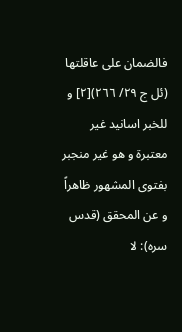فالضمان على عاقلتها (ئل ج ٢٩/ ٢٦٦)[٢] و للخبر اسانيد غير معتبرة و هو غير منجبر بفتوى المشهور ظاهراً و عن المحقق (قدس سره): لا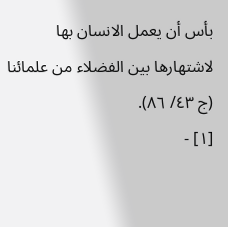بأس أن يعمل الانسان بها لاشتهارها بين الفضلاء من علمائنا (ج ٤٣/ ٨٦).
[١] -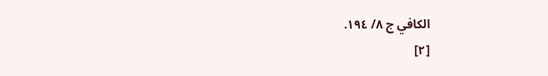الكافي ج ٨/ ١٩٤.
[٢]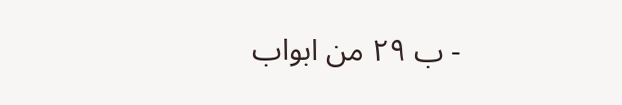- ب ٢٩ من ابواب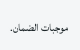موجبات الضمان.